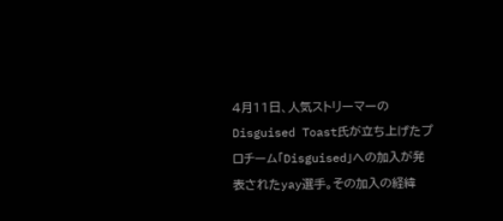4月11日、人気ストリーマーのDisguised Toast氏が立ち上げたプロチーム「Disguised」への加入が発表されたyay選手。その加入の経緯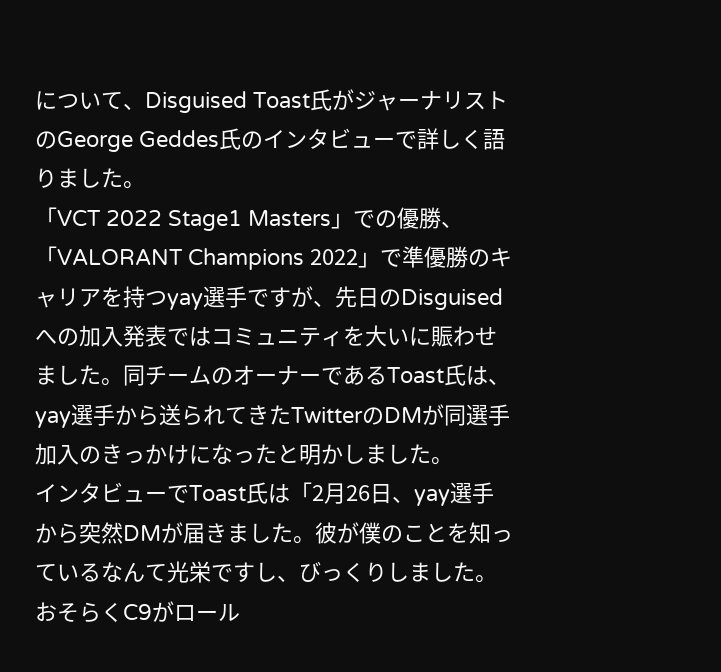について、Disguised Toast氏がジャーナリストのGeorge Geddes氏のインタビューで詳しく語りました。
「VCT 2022 Stage1 Masters」での優勝、「VALORANT Champions 2022」で準優勝のキャリアを持つyay選手ですが、先日のDisguisedへの加入発表ではコミュニティを大いに賑わせました。同チームのオーナーであるToast氏は、yay選手から送られてきたTwitterのDMが同選手加入のきっかけになったと明かしました。
インタビューでToast氏は「2月26日、yay選手から突然DMが届きました。彼が僕のことを知っているなんて光栄ですし、びっくりしました。おそらくC9がロール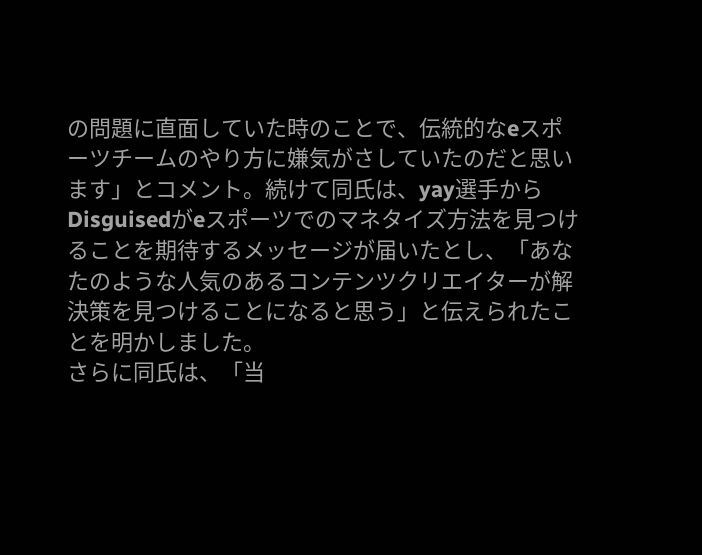の問題に直面していた時のことで、伝統的なeスポーツチームのやり方に嫌気がさしていたのだと思います」とコメント。続けて同氏は、yay選手からDisguisedがeスポーツでのマネタイズ方法を見つけることを期待するメッセージが届いたとし、「あなたのような人気のあるコンテンツクリエイターが解決策を見つけることになると思う」と伝えられたことを明かしました。
さらに同氏は、「当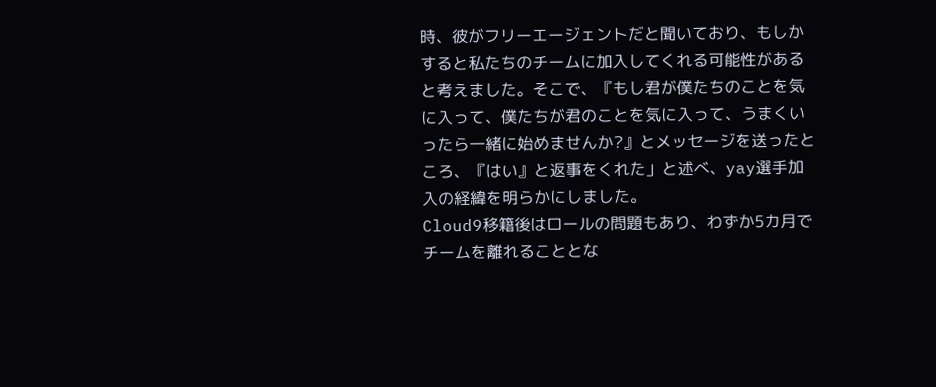時、彼がフリーエージェントだと聞いており、もしかすると私たちのチームに加入してくれる可能性があると考えました。そこで、『もし君が僕たちのことを気に入って、僕たちが君のことを気に入って、うまくいったら一緒に始めませんか?』とメッセージを送ったところ、『はい』と返事をくれた」と述べ、yay選手加入の経緯を明らかにしました。
Cloud9移籍後はロールの問題もあり、わずか5カ月でチームを離れることとな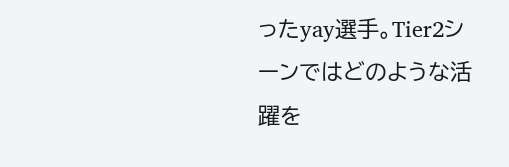ったyay選手。Tier2シーンではどのような活躍を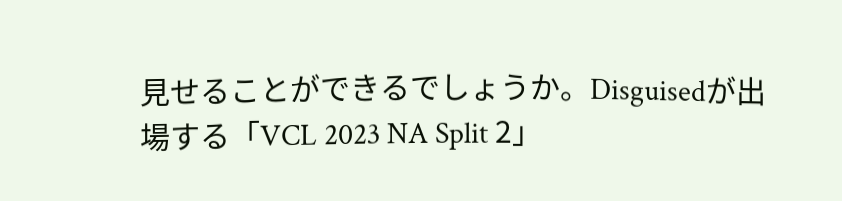見せることができるでしょうか。Disguisedが出場する「VCL 2023 NA Split 2」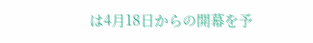は4月18日からの開幕を予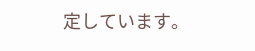定しています。